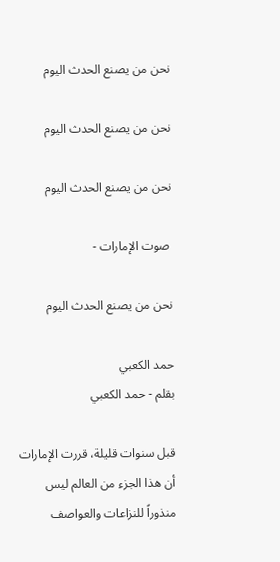نحن من يصنع الحدث اليوم

نحن من يصنع الحدث اليوم

نحن من يصنع الحدث اليوم

 صوت الإمارات -

نحن من يصنع الحدث اليوم

حمد الكعبي
بقلم - حمد الكعبي

قبل سنوات قليلة، قررت الإمارات أن هذا الجزء من العالم ليس منذوراً للنزاعات والعواصف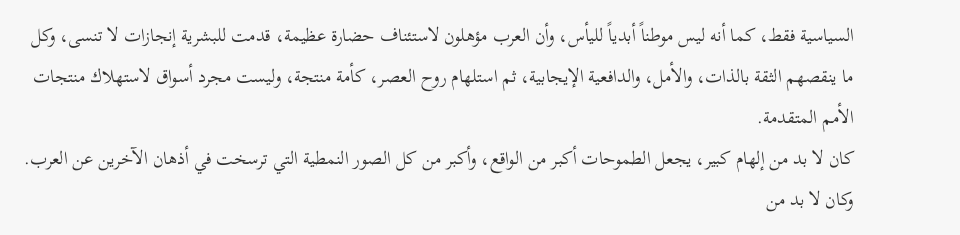السياسية فقط، كما أنه ليس موطناً أبدياً لليأس، وأن العرب مؤهلون لاستئناف حضارة عظيمة، قدمت للبشرية إنجازات لا تنسى، وكل ما ينقصهم الثقة بالذات، والأمل، والدافعية الإيجابية، ثم استلهام روح العصر، كأمة منتجة، وليست مجرد أسواق لاستهلاك منتجات الأمم المتقدمة.
كان لا بد من إلهام كبير، يجعل الطموحات أكبر من الواقع، وأكبر من كل الصور النمطية التي ترسخت في أذهان الآخرين عن العرب. وكان لا بد من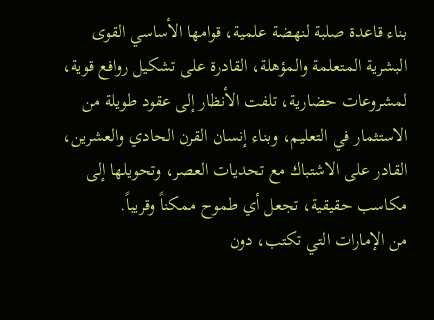بناء قاعدة صلبة لنهضة علمية، قوامها الأساسي القوى البشرية المتعلمة والمؤهلة، القادرة على تشكيل روافع قوية، لمشروعات حضارية، تلفت الأنظار إلى عقود طويلة من الاستثمار في التعليم، وبناء إنسان القرن الحادي والعشرين، القادر على الاشتباك مع تحديات العصر، وتحويلها إلى مكاسب حقيقية، تجعل أي طموح ممكناً وقريباً.
من الإمارات التي تكتب، دون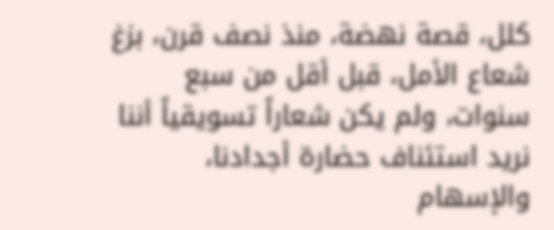كلل، قصة نهضة، منذ نصف قرن، بزغ شعاع الأمل، قبل أقل من سبع سنوات، ولم يكن شعاراً تسويقياً أننا نريد استئناف حضارة أجدادنا، والإسهام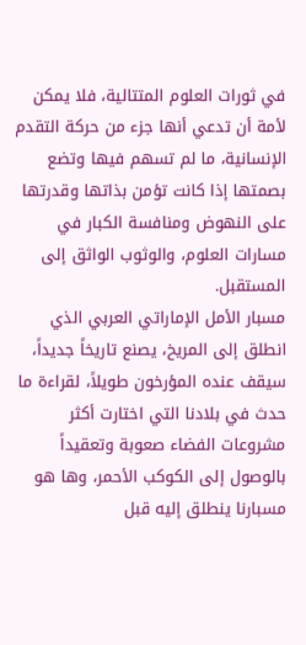في ثورات العلوم المتتالية، فلا يمكن لأمة أن تدعي أنها جزء من حركة التقدم الإنسانية، ما لم تسهم فيها وتضع بصمتها إذا كانت تؤمن بذاتها وقدرتها على النهوض ومنافسة الكبار في مسارات العلوم، والوثوب الواثق إلى المستقبل.
مسبار الأمل الإماراتي العربي الذي انطلق إلى المريخ، يصنع تاريخاً جديداً، سيقف عنده المؤرخون طويلاً، لقراءة ما حدث في بلادنا التي اختارت أكثر مشروعات الفضاء صعوبة وتعقيداً بالوصول إلى الكوكب الأحمر، وها هو مسبارنا ينطلق إليه قبل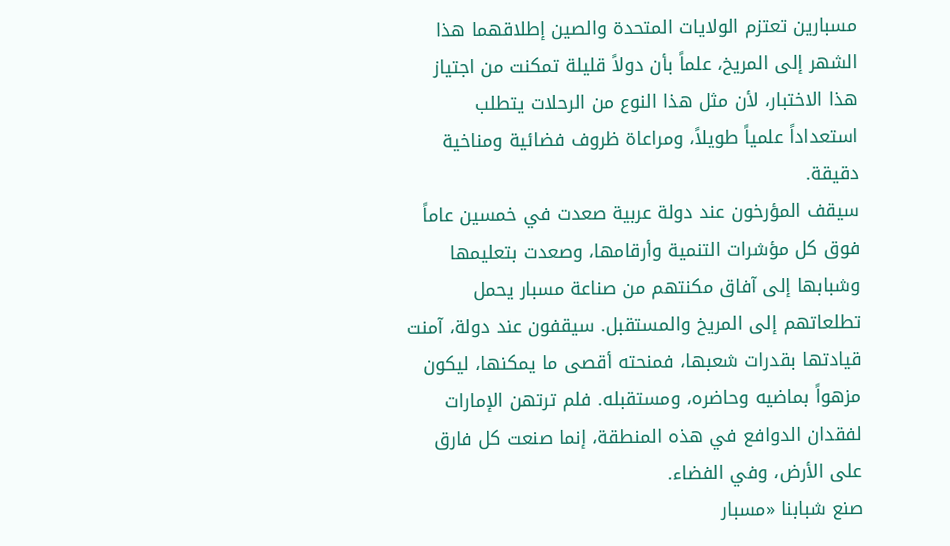مسبارين تعتزم الولايات المتحدة والصين إطلاقهما هذا الشهر إلى المريخ، علماً بأن دولاً قليلة تمكنت من اجتياز هذا الاختبار، لأن مثل هذا النوع من الرحلات يتطلب استعداداً علمياً طويلاً، ومراعاة ظروف فضائية ومناخية دقيقة.
سيقف المؤرخون عند دولة عربية صعدت في خمسين عاماً فوق كل مؤشرات التنمية وأرقامها، وصعدت بتعليمها وشبابها إلى آفاق مكنتهم من صناعة مسبار يحمل تطلعاتهم إلى المريخ والمستقبل. سيقفون عند دولة، آمنت قيادتها بقدرات شعبها، فمنحته أقصى ما يمكنها، ليكون مزهواً بماضيه وحاضره، ومستقبله. فلم ترتهن الإمارات لفقدان الدوافع في هذه المنطقة، إنما صنعت كل فارق على الأرض، وفي الفضاء.
صنع شبابنا «مسبار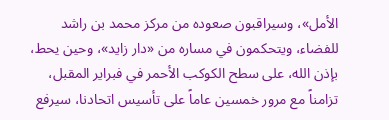الأمل»، وسيراقبون صعوده من مركز محمد بن راشد للفضاء، ويتحكمون في مساره من «دار زايد»، وحين يحط، بإذن الله، على سطح الكوكب الأحمر في فبراير المقبل، تزامناً مع مرور خمسين عاماً على تأسيس اتحادنا، سيرفع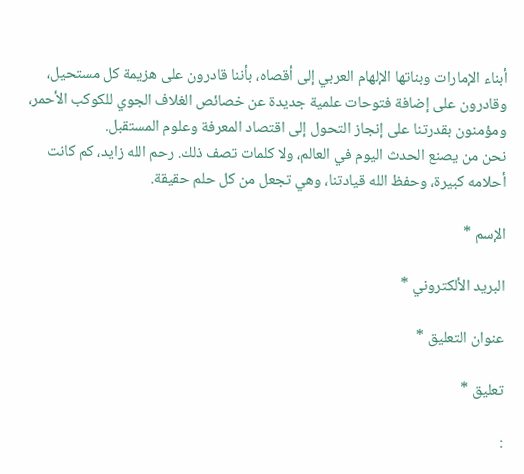أبناء الإمارات وبناتها الإلهام العربي إلى أقصاه، بأننا قادرون على هزيمة كل مستحيل، وقادرون على إضافة فتوحات علمية جديدة عن خصائص الغلاف الجوي للكوكب الأحمر، ومؤمنون بقدرتنا على إنجاز التحول إلى اقتصاد المعرفة وعلوم المستقبل.
نحن من يصنع الحدث اليوم في العالم، ولا كلمات تصف ذلك. رحم الله زايد، كم كانت أحلامه كبيرة، وحفظ الله قيادتنا، وهي تجعل من كل حلم حقيقة.

الإسم *

البريد الألكتروني *

عنوان التعليق *

تعليق *

: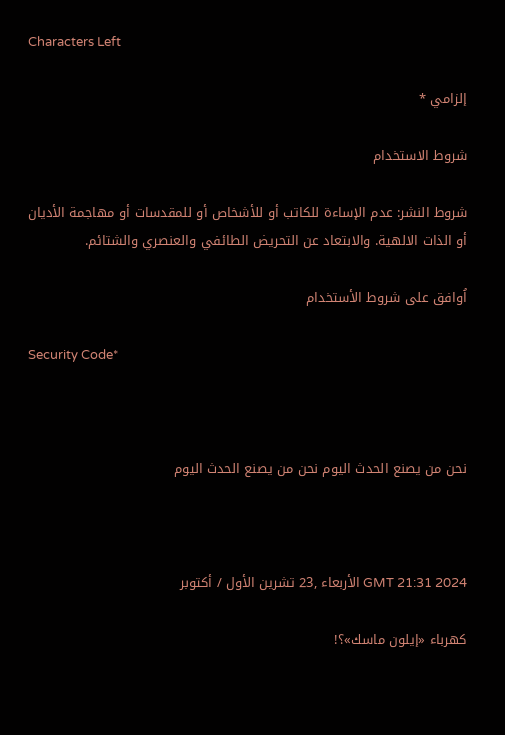Characters Left

إلزامي *

شروط الاستخدام

شروط النشر: عدم الإساءة للكاتب أو للأشخاص أو للمقدسات أو مهاجمة الأديان أو الذات الالهية. والابتعاد عن التحريض الطائفي والعنصري والشتائم.

اُوافق على شروط الأستخدام

Security Code*



نحن من يصنع الحدث اليوم نحن من يصنع الحدث اليوم



GMT 21:31 2024 الأربعاء ,23 تشرين الأول / أكتوبر

كهرباء «إيلون ماسك»؟!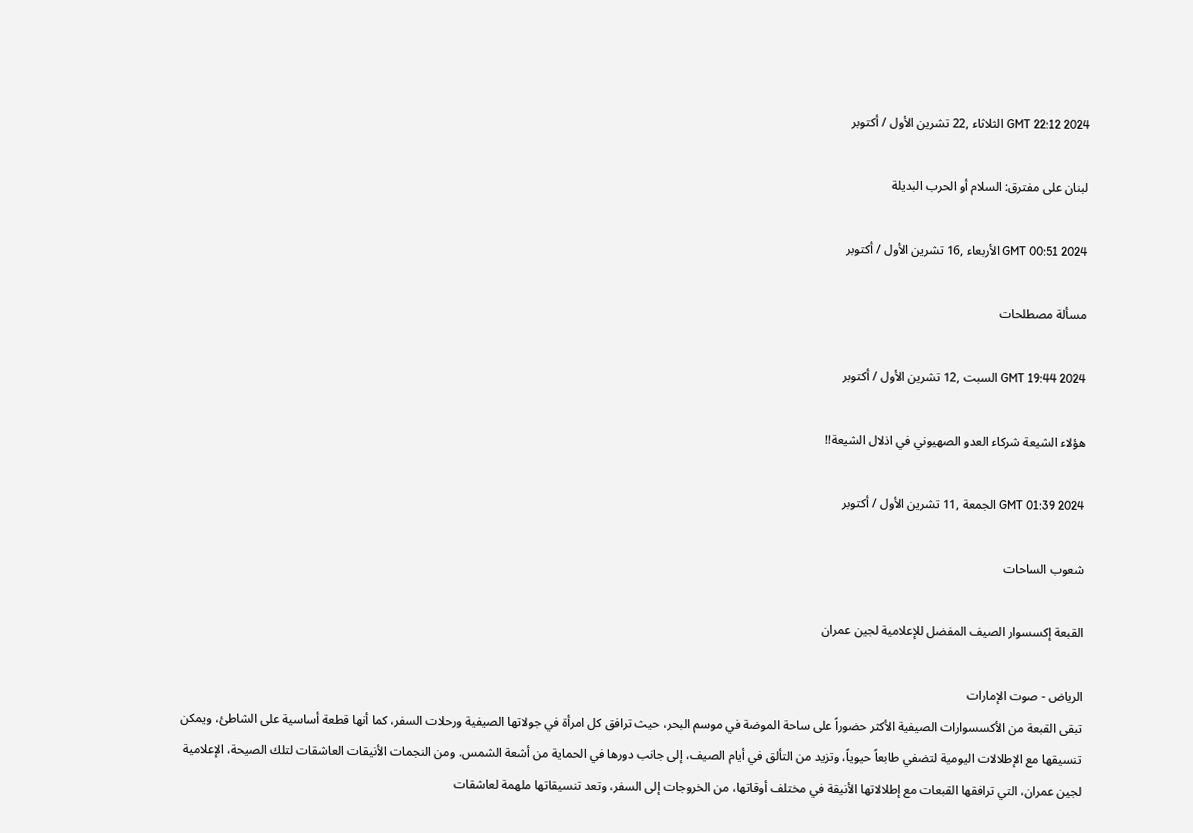GMT 22:12 2024 الثلاثاء ,22 تشرين الأول / أكتوبر

لبنان على مفترق: السلام أو الحرب البديلة

GMT 00:51 2024 الأربعاء ,16 تشرين الأول / أكتوبر

مسألة مصطلحات

GMT 19:44 2024 السبت ,12 تشرين الأول / أكتوبر

هؤلاء الشيعة شركاء العدو الصهيوني في اذلال الشيعة!!

GMT 01:39 2024 الجمعة ,11 تشرين الأول / أكتوبر

شعوب الساحات

القبعة إكسسوار الصيف المفضل للإعلامية لجين عمران

الرياض - صوت الإمارات
تبقى القبعة من الأكسسوارات الصيفية الأكثر حضوراً على ساحة الموضة في موسم البحر، حيث ترافق كل امرأة في جولاتها الصيفية ورحلات السفر، كما أنها قطعة أساسية على الشاطئ، ويمكن تنسيقها مع الإطلالات اليومية لتضفي طابعاً حيوياً، وتزيد من التألق في أيام الصيف، إلى جانب دورها في الحماية من أشعة الشمس. ومن النجمات الأنيقات العاشقات لتلك الصيحة، الإعلامية لجين عمران، التي ترافقها القبعات مع إطلالاتها الأنيقة في مختلف أوقاتها، من الخروجات إلى السفر، وتعد تنسيقاتها ملهمة لعاشقات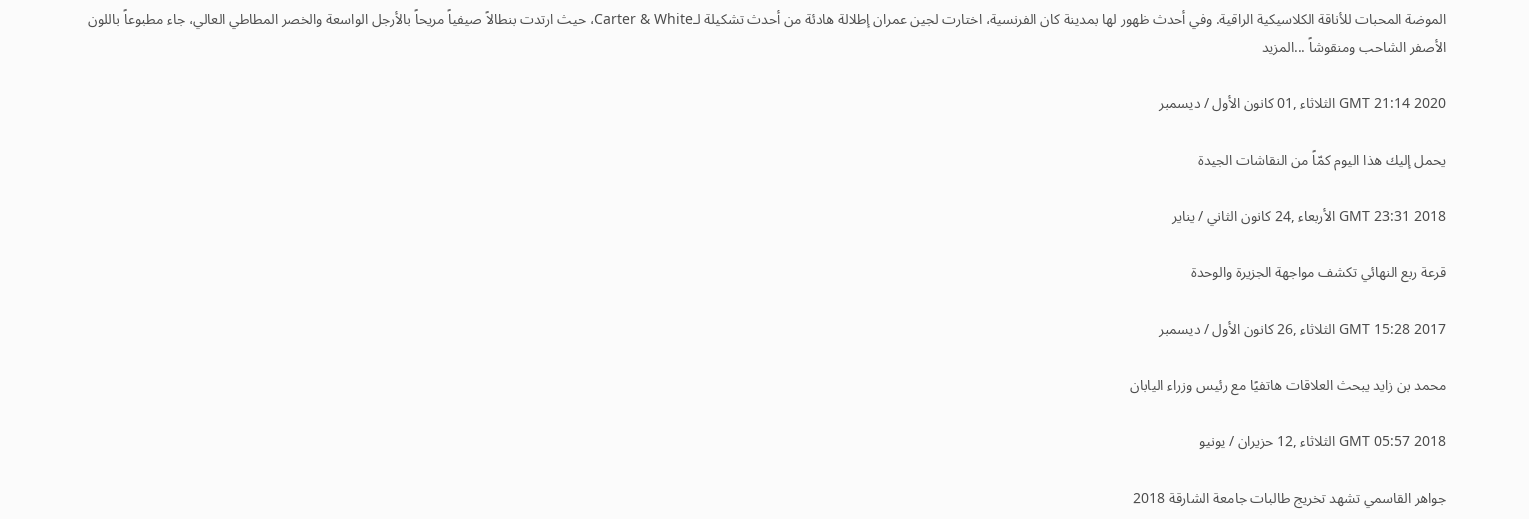الموضة المحبات للأناقة الكلاسيكية الراقية. وفي أحدث ظهور لها بمدينة كان الفرنسية، اختارت لجين عمران إطلالة هادئة من أحدث تشكيلة لـCarter & White، حيث ارتدت بنطالاً صيفياً مريحاً بالأرجل الواسعة والخصر المطاطي العالي، جاء مطبوعاً باللون الأصفر الشاحب ومنقوشاً ...المزيد

GMT 21:14 2020 الثلاثاء ,01 كانون الأول / ديسمبر

يحمل إليك هذا اليوم كمّاً من النقاشات الجيدة

GMT 23:31 2018 الأربعاء ,24 كانون الثاني / يناير

قرعة ربع النهائي تكشف مواجهة الجزيرة والوحدة

GMT 15:28 2017 الثلاثاء ,26 كانون الأول / ديسمبر

محمد بن زايد يبحث العلاقات هاتفيًا مع رئيس وزراء اليابان

GMT 05:57 2018 الثلاثاء ,12 حزيران / يونيو

جواهر القاسمي تشهد تخريج طالبات جامعة الشارقة 2018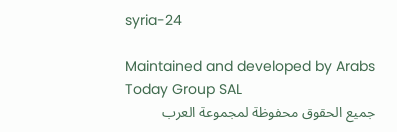syria-24

Maintained and developed by Arabs Today Group SAL
جميع الحقوق محفوظة لمجموعة العرب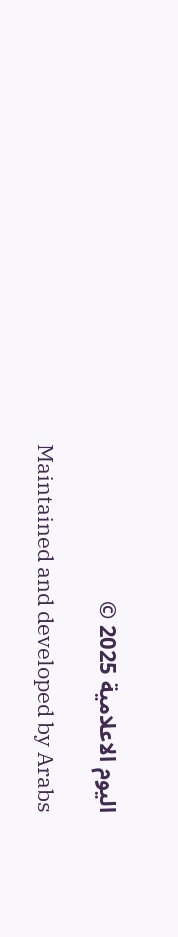اليوم الاعلامية 2025 ©

Maintained and developed by Arabs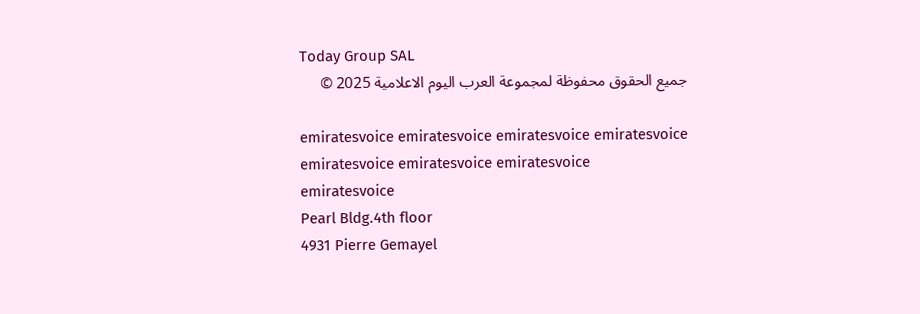Today Group SAL
جميع الحقوق محفوظة لمجموعة العرب اليوم الاعلامية 2025 ©

emiratesvoice emiratesvoice emiratesvoice emiratesvoice
emiratesvoice emiratesvoice emiratesvoice
emiratesvoice
Pearl Bldg.4th floor
4931 Pierre Gemayel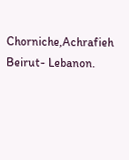Chorniche,Achrafieh
Beirut- Lebanon.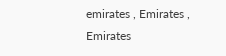emirates , Emirates , Emirates